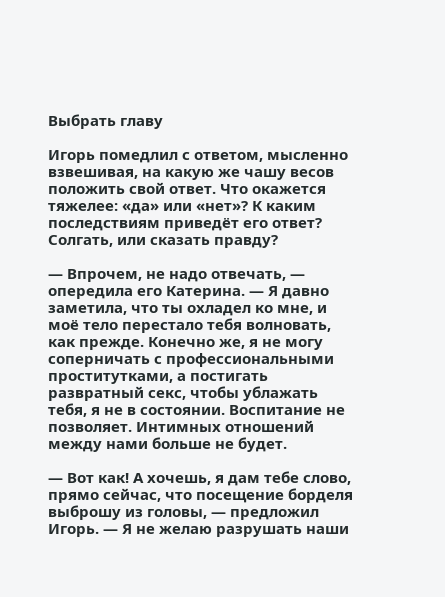Выбрать главу

Игорь помедлил с ответом, мысленно взвешивая, на какую же чашу весов положить свой ответ. Что окажется тяжелее: «да» или «нет»? К каким последствиям приведёт его ответ? Солгать, или сказать правду?

— Впрочем, не надо отвечать, — опередила его Катерина. — Я давно заметила, что ты охладел ко мне, и моё тело перестало тебя волновать, как прежде. Конечно же, я не могу соперничать с профессиональными проститутками, а постигать развратный секс, чтобы ублажать тебя, я не в состоянии. Воспитание не позволяет. Интимных отношений между нами больше не будет.

— Вот как! А хочешь, я дам тебе слово, прямо сейчас, что посещение борделя выброшу из головы, — предложил Игорь. — Я не желаю разрушать наши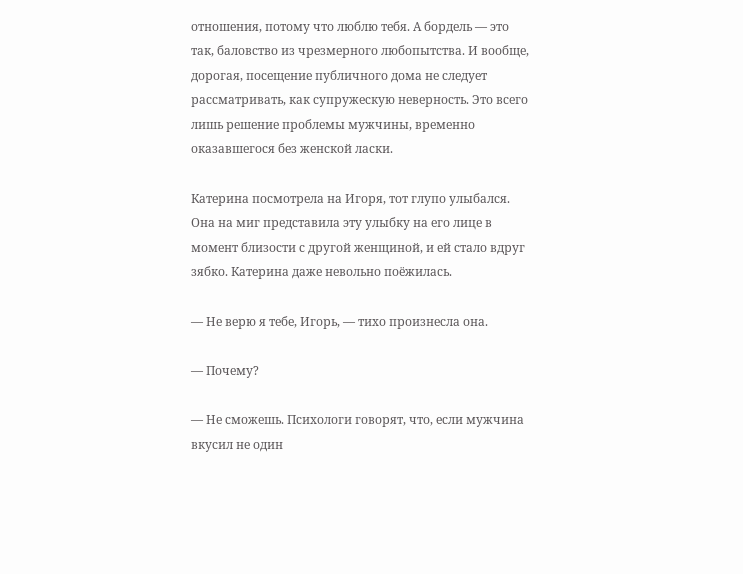отношения, потому что люблю тебя. А бордель — это так, баловство из чрезмерного любопытства. И вообще, дорогая, посещение публичного дома не следует рассматривать, как супружескую неверность. Это всего лишь решение проблемы мужчины, временно оказавшегося без женской ласки.

Катерина посмотрела на Игоря, тот глупо улыбался. Она на миг представила эту улыбку на его лице в момент близости с другой женщиной, и ей стало вдруг зябко. Катерина даже невольно поёжилась.

— Не верю я тебе, Игорь, — тихо произнесла она.

— Почему?

— Не сможешь. Психологи говорят, что, если мужчина вкусил не один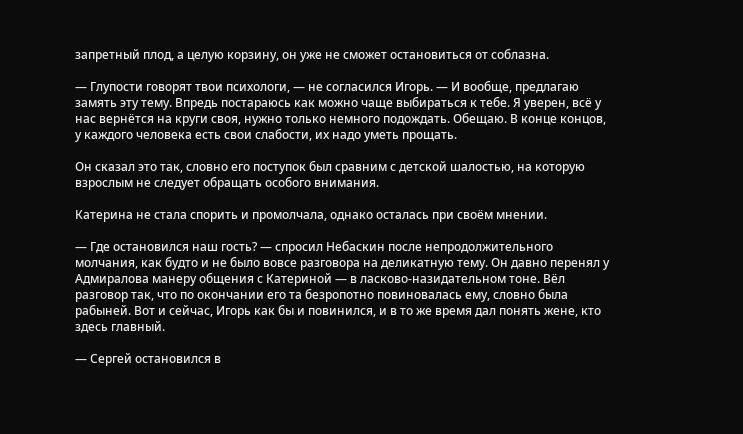запретный плод, а целую корзину, он уже не сможет остановиться от соблазна.

— Глупости говорят твои психологи, — не согласился Игорь. — И вообще, предлагаю замять эту тему. Впредь постараюсь как можно чаще выбираться к тебе. Я уверен, всё у нас вернётся на круги своя, нужно только немного подождать. Обещаю. В конце концов, у каждого человека есть свои слабости, их надо уметь прощать.

Он сказал это так, словно его поступок был сравним с детской шалостью, на которую взрослым не следует обращать особого внимания.

Катерина не стала спорить и промолчала, однако осталась при своём мнении.

— Где остановился наш гость? — спросил Небаскин после непродолжительного молчания, как будто и не было вовсе разговора на деликатную тему. Он давно перенял у Адмиралова манеру общения с Катериной — в ласково-назидательном тоне. Вёл разговор так, что по окончании его та безропотно повиновалась ему, словно была рабыней. Вот и сейчас, Игорь как бы и повинился, и в то же время дал понять жене, кто здесь главный.

— Сергей остановился в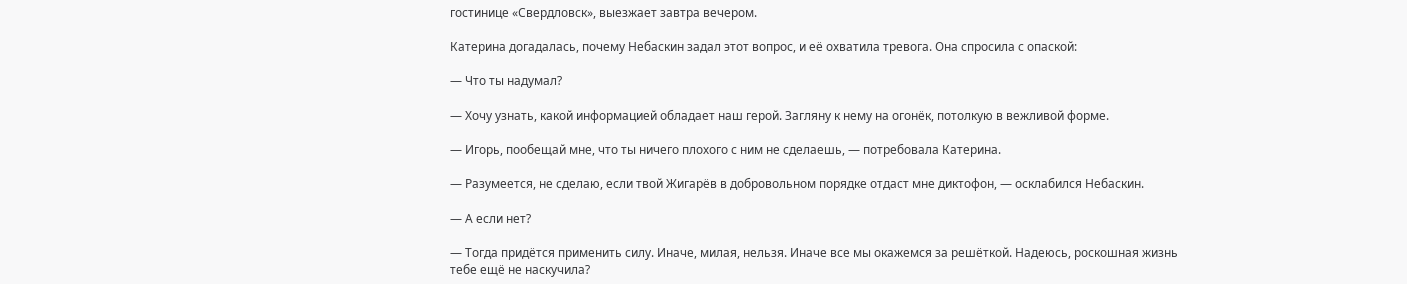гостинице «Свердловск», выезжает завтра вечером.

Катерина догадалась, почему Небаскин задал этот вопрос, и её охватила тревога. Она спросила с опаской:

— Что ты надумал?

— Хочу узнать, какой информацией обладает наш герой. Загляну к нему на огонёк, потолкую в вежливой форме.

— Игорь, пообещай мне, что ты ничего плохого с ним не сделаешь, — потребовала Катерина.

— Разумеется, не сделаю, если твой Жигарёв в добровольном порядке отдаст мне диктофон, — осклабился Небаскин.

— А если нет?

— Тогда придётся применить силу. Иначе, милая, нельзя. Иначе все мы окажемся за решёткой. Надеюсь, роскошная жизнь тебе ещё не наскучила?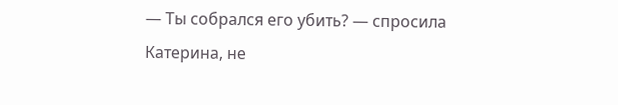— Ты собрался его убить? — спросила Катерина, не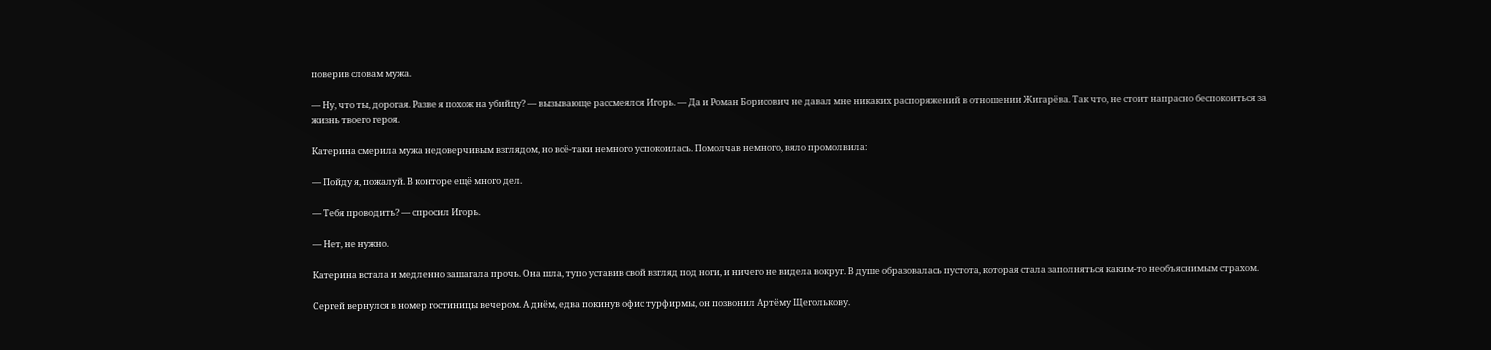поверив словам мужа.

— Ну, что ты, дорогая. Разве я похож на убийцу? — вызывающе рассмеялся Игорь. — Да и Роман Борисович не давал мне никаких распоряжений в отношении Жигарёва. Так что, не стоит напрасно беспокоиться за жизнь твоего героя.

Катерина смерила мужа недоверчивым взглядом, но всё-таки немного успокоилась. Помолчав немного, вяло промолвила:

— Пойду я, пожалуй. В конторе ещё много дел.

— Тебя проводить? — спросил Игорь.

— Нет, не нужно.

Катерина встала и медленно зашагала прочь. Она шла, тупо уставив свой взгляд под ноги, и ничего не видела вокруг. В душе образовалась пустота, которая стала заполняться каким-то необъяснимым страхом.

Сергей вернулся в номер гостиницы вечером. А днём, едва покинув офис турфирмы, он позвонил Артёму Щеголькову.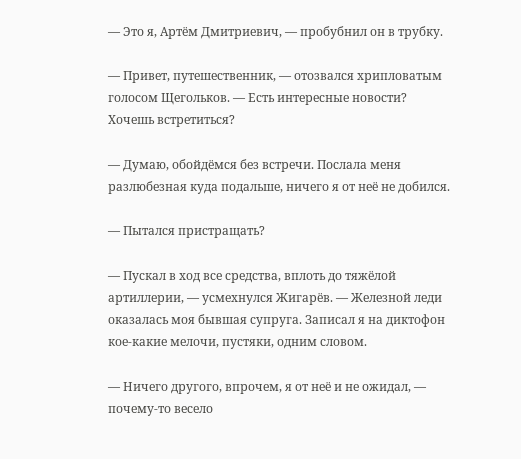— Это я, Артём Дмитриевич, — пробубнил он в трубку.

— Привет, путешественник, — отозвался хрипловатым голосом Щегольков. — Есть интересные новости? Хочешь встретиться?

— Думаю, обойдёмся без встречи. Послала меня разлюбезная куда подальше, ничего я от неё не добился.

— Пытался пристращать?

— Пускал в ход все средства, вплоть до тяжёлой артиллерии, — усмехнулся Жигарёв. — Железной леди оказалась моя бывшая супруга. Записал я на диктофон кое-какие мелочи, пустяки, одним словом.

— Ничего другого, впрочем, я от неё и не ожидал, — почему-то весело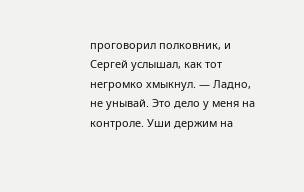проговорил полковник, и Сергей услышал, как тот негромко хмыкнул. — Ладно, не унывай. Это дело у меня на контроле. Уши держим на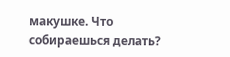макушке. Что собираешься делать?